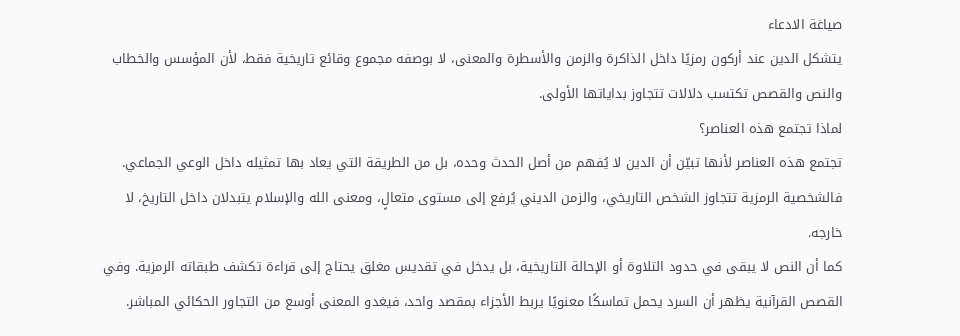صياغة الادعاء
يتشكل الدين عند أركون رمزيًا داخل الذاكرة والزمن والأسطرة والمعنى، لا بوصفه مجموع وقائع تاريخية فقط، لأن المؤسس والخطاب والنص والقصص تكتسب دلالات تتجاوز بداياتها الأولى.
لماذا تجتمع هذه العناصر؟
تجتمع هذه العناصر لأنها تبيّن أن الدين لا يُفهم من أصل الحدث وحده، بل من الطريقة التي يعاد بها تمثيله داخل الوعي الجماعي. فالشخصية الرمزية تتجاوز الشخص التاريخي، والزمن الديني يُرفع إلى مستوى متعالٍ، ومعنى الله والإسلام يتبدلان داخل التاريخ، لا خارجه.
كما أن النص لا يبقى في حدود التلاوة أو الإحالة التاريخية، بل يدخل في تقديس مغلق يحتاج إلى قراءة تكشف طبقاته الرمزية. وفي القصص القرآنية يظهر أن السرد يحمل تماسكًا معنويًا يربط الأجزاء بمقصد واحد، فيغدو المعنى أوسع من التجاور الحكائي المباشر.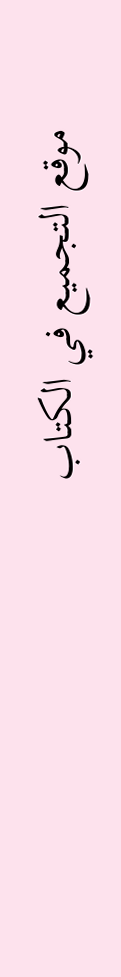موقع التجميع في الكتاب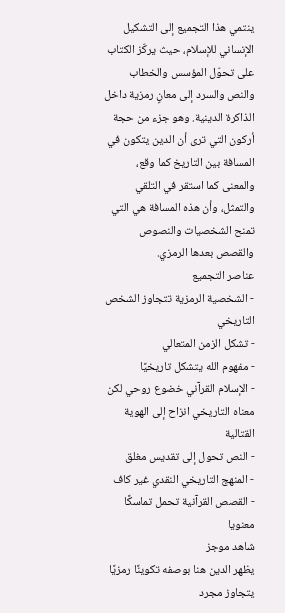ينتمي هذا التجميع إلى التشكيل الإنساني للإسلام، حيث يركّز الكتاب على تحوّل المؤسس والخطاب والنص والسرد إلى معانٍ رمزية داخل الذاكرة الدينية. وهو جزء من حجة أركون التي ترى أن الدين يتكون في المسافة بين التاريخ كما وقع، والمعنى كما استقر في التلقي والتمثل، وأن هذه المسافة هي التي تمنح الشخصيات والنصوص والقصص بعدها الرمزي.
عناصر التجميع
- الشخصية الرمزية تتجاوز الشخص التاريخي
- تشكل الزمن المتعالي
- مفهوم الله يتشكل تاريخيًا
- الإسلام القرآني خضوع روحي لكن معناه التاريخي انزاح إلى الهوية القتالية
- النص تحول إلى تقديس مغلق
- المنهج التاريخي النقدي غير كاف
- القصص القرآنية تحمل تماسكًا معنويا
شاهد موجز
يظهر الدين هنا بوصفه تكوينًا رمزيًا يتجاوز مجرد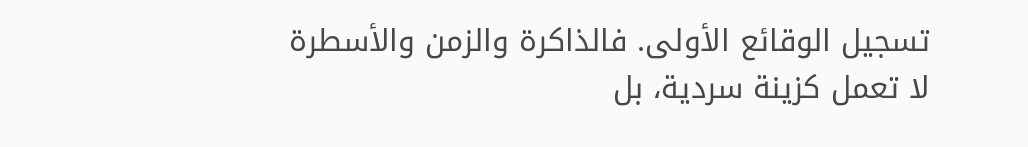تسجيل الوقائع الأولى. فالذاكرة والزمن والأسطرة لا تعمل كزينة سردية، بل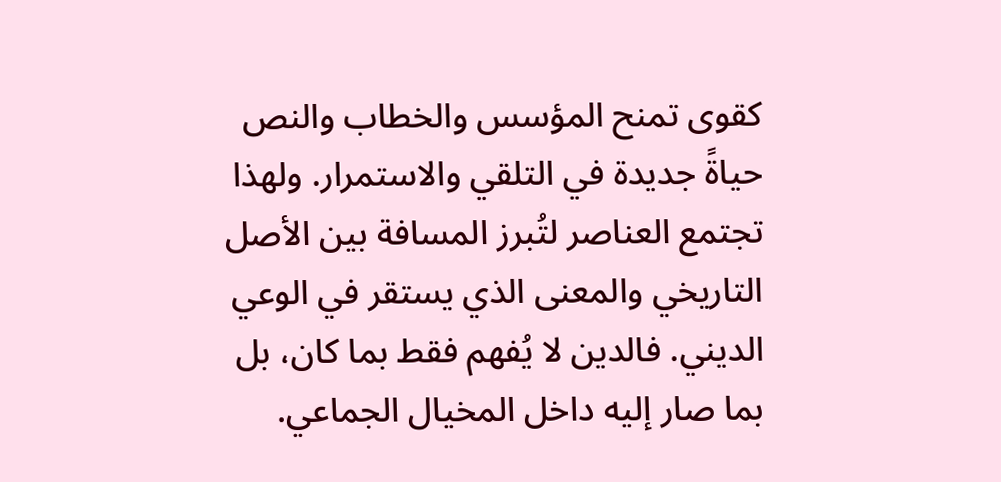كقوى تمنح المؤسس والخطاب والنص حياةً جديدة في التلقي والاستمرار. ولهذا تجتمع العناصر لتُبرز المسافة بين الأصل التاريخي والمعنى الذي يستقر في الوعي الديني. فالدين لا يُفهم فقط بما كان، بل بما صار إليه داخل المخيال الجماعي.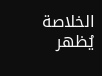الخلاصة
يُظهر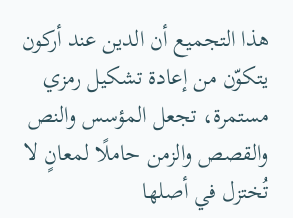هذا التجميع أن الدين عند أركون يتكوّن من إعادة تشكيل رمزي مستمرة، تجعل المؤسس والنص والقصص والزمن حاملًا لمعانٍ لا تُختزل في أصلها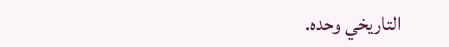التاريخي وحده.